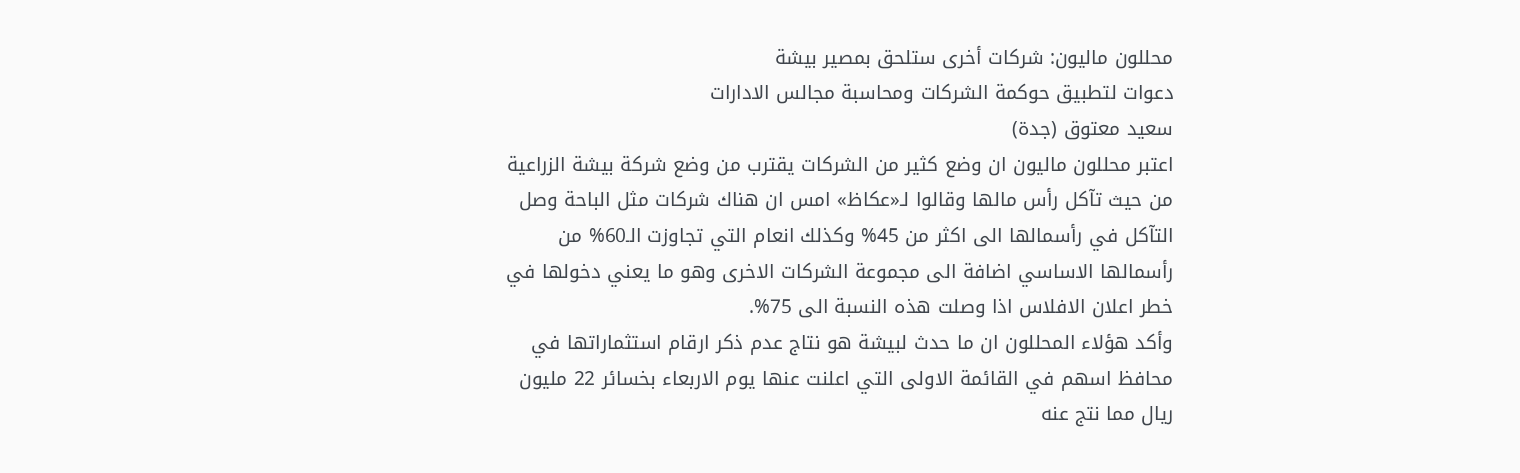محللون ماليون: شركات أخرى ستلحق بمصير بيشة
دعوات لتطبيق حوكمة الشركات ومحاسبة مجالس الادارات
سعيد معتوق (جدة)
اعتبر محللون ماليون ان وضع كثير من الشركات يقترب من وضع شركة بيشة الزراعية من حيث تآكل رأس مالها وقالوا لـ«عكاظ» امس ان هناك شركات مثل الباحة وصل التآكل في رأسمالها الى اكثر من 45% وكذلك انعام التي تجاوزت الـ60% من رأسمالها الاساسي اضافة الى مجموعة الشركات الاخرى وهو ما يعني دخولها في خطر اعلان الافلاس اذا وصلت هذه النسبة الى 75%.
وأكد هؤلاء المحللون ان ما حدث لبيشة هو نتاج عدم ذكر ارقام استثماراتها في محافظ اسهم في القائمة الاولى التي اعلنت عنها يوم الاربعاء بخسائر 22 مليون ريال مما نتج عنه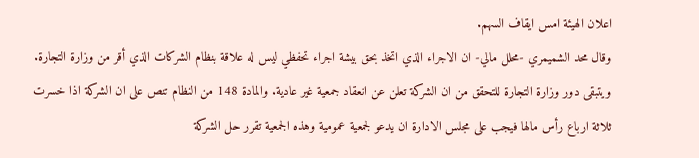اعلان الهيئة امس ايقاف السهم.
وقال محد الشميمري -محلل مالي- ان الاجراء الذي اتخذ بحق بيشة اجراء تحفظي ليس له علاقة بنظام الشركات الذي أقر من وزارة التجارة. ويتبقى دور وزارة التجارة للتحقق من ان الشركة تعلن عن انعقاد جمعية غير عادية. والمادة 148 من النظام تنص على ان الشركة اذا خسرت ثلاثة ارباع رأس مالها فيجب على مجلس الادارة ان يدعو لجمعية عمومية وهذه الجمعية تقرر حل الشركة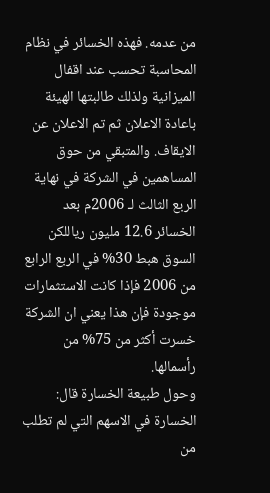من عدمه. فهذه الخسائر في نظام المحاسبة تحسب عند اقفال الميزانية ولذلك طالبتها الهيئة باعادة الاعلان ثم تم الاعلان عن الايقاف. والمتبقي من حوق المساهمين في الشركة في نهاية الربع الثالث لـ 2006م بعد الخسائر 12.6 مليون رياللكن السوق هبط 30% في الربع الرابع من 2006 فإذا كانت الاستثمارات موجودة فإن هذا يعني ان الشركة خسرت أكثر من 75% من رأسمالها.
وحول طبيعة الخسارة قال:
الخسارة في الاسهم التي لم تطلب من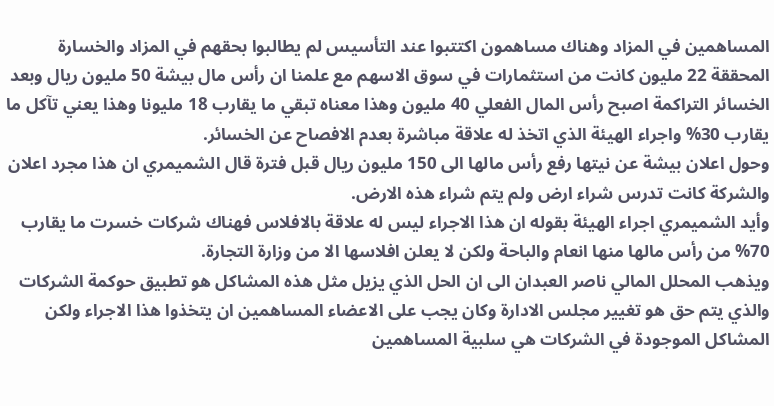المساهمين في المزاد وهناك مساهمون اكتتبوا عند التأسيس لم يطالبوا بحقهم في المزاد والخسارة المحققة 22 مليون كانت من استثمارات في سوق الاسهم مع علمنا ان رأس مال بيشة 50 مليون ريال وبعد الخسائر التراكمة اصبح رأس المال الفعلي 40 مليون وهذا معناه تبقي ما يقارب 18 مليونا وهذا يعني تآكل ما يقارب 30% واجراء الهيئة الذي اتخذ له علاقة مباشرة بعدم الافصاح عن الخسائر.
وحول اعلان بيشة عن نيتها رفع رأس مالها الى 150 مليون ريال قبل فترة قال الشميمري ان هذا مجرد اعلان والشركة كانت تدرس شراء ارض ولم يتم شراء هذه الارض.
وأيد الشميمري اجراء الهيئة بقوله ان هذا الاجراء ليس له علاقة بالافلاس فهناك شركات خسرت ما يقارب 70% من رأس مالها منها انعام والباحة ولكن لا يعلن افلاسها الا من وزارة التجارة.
ويذهب المحلل المالي ناصر العبدان الى ان الحل الذي يزيل مثل هذه المشاكل هو تطبيق حوكمة الشركات والذي يتم حق هو تغيير مجلس الادارة وكان يجب على الاعضاء المساهمين ان يتخذوا هذا الاجراء ولكن المشاكل الموجودة في الشركات هي سلبية المساهمين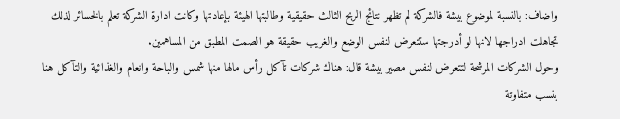واضاف: بالنسبة لموضوع بيشة فالشركة لم تظهر نتائج الربح الثالث حقيقية وطالبتها الهيئة بإعادتها وكانت ادارة الشركة تعلم بالخسائر لذلك تجاهلت ادراجها لانها لو أدرجتها ستتعرض لنفس الوضع والغريب حقيقة هو الصمت المطبق من المساهمين.
وحول الشركات المرشحة لتتعرض لنفس مصير بيشة قال: هناك شركات تآكل رأس مالها منها شمس والباحة وانعام والغذائية والتآكل هنا بنسب متفاوتة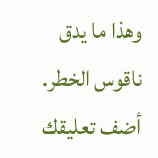وهذا ما يدق ناقوس الخطر.
أضف تعليقك